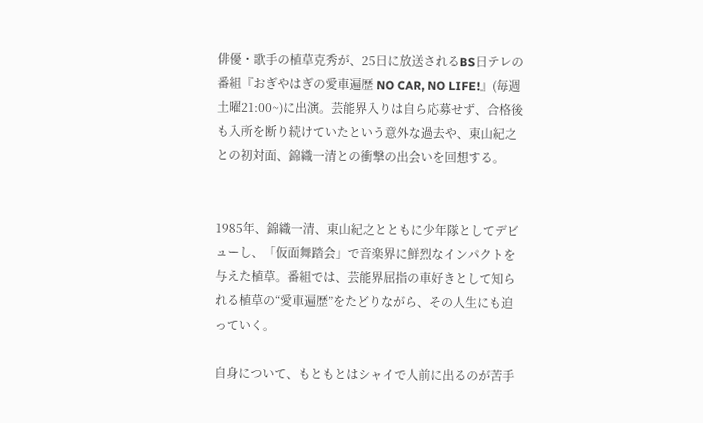俳優・歌手の植草克秀が、25日に放送されるBS日テレの番組『おぎやはぎの愛車遍歴 NO CAR, NO LIFE!』(毎週土曜21:00~)に出演。芸能界入りは自ら応募せず、合格後も入所を断り続けていたという意外な過去や、東山紀之との初対面、錦織一清との衝撃の出会いを回想する。


1985年、錦織一清、東山紀之とともに少年隊としてデビューし、「仮面舞踏会」で音楽界に鮮烈なインパクトを与えた植草。番組では、芸能界屈指の車好きとして知られる植草の“愛車遍歴”をたどりながら、その人生にも迫っていく。

自身について、もともとはシャイで人前に出るのが苦手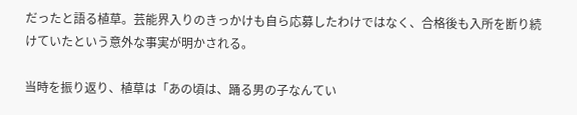だったと語る植草。芸能界入りのきっかけも自ら応募したわけではなく、合格後も入所を断り続けていたという意外な事実が明かされる。

当時を振り返り、植草は「あの頃は、踊る男の子なんてい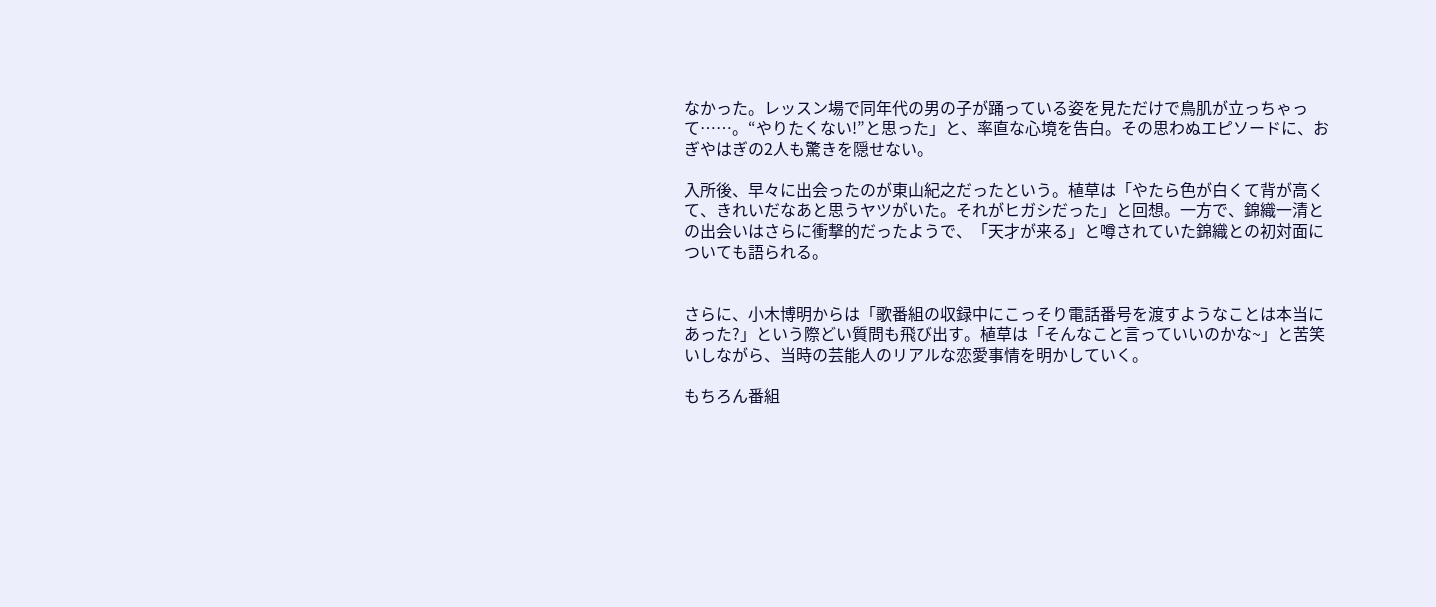なかった。レッスン場で同年代の男の子が踊っている姿を見ただけで鳥肌が立っちゃって……。“やりたくない!”と思った」と、率直な心境を告白。その思わぬエピソードに、おぎやはぎの2人も驚きを隠せない。

入所後、早々に出会ったのが東山紀之だったという。植草は「やたら色が白くて背が高くて、きれいだなあと思うヤツがいた。それがヒガシだった」と回想。一方で、錦織一清との出会いはさらに衝撃的だったようで、「天才が来る」と噂されていた錦織との初対面についても語られる。


さらに、小木博明からは「歌番組の収録中にこっそり電話番号を渡すようなことは本当にあった?」という際どい質問も飛び出す。植草は「そんなこと言っていいのかな~」と苦笑いしながら、当時の芸能人のリアルな恋愛事情を明かしていく。

もちろん番組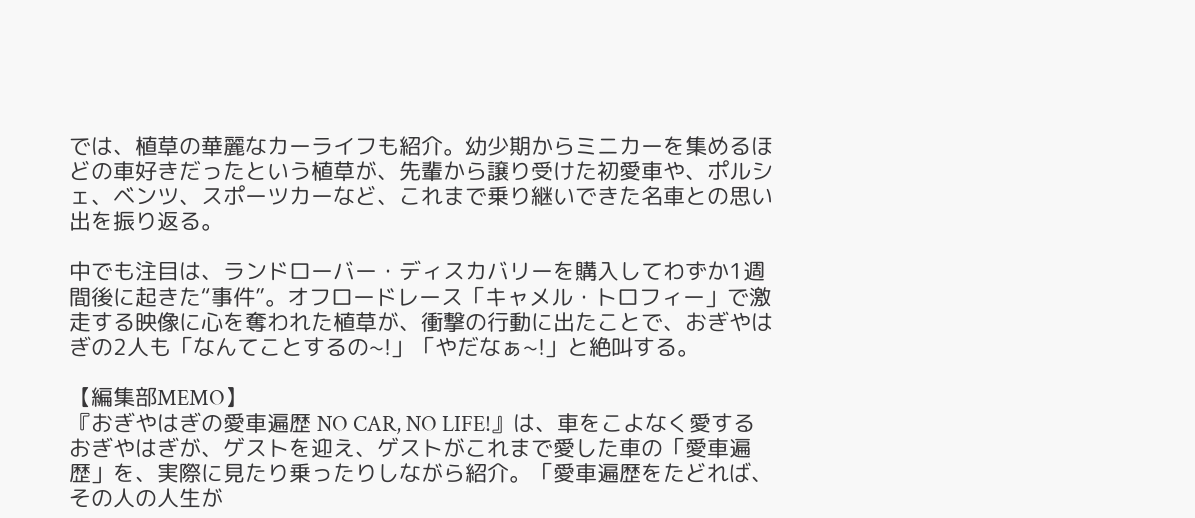では、植草の華麗なカーライフも紹介。幼少期からミニカーを集めるほどの車好きだったという植草が、先輩から譲り受けた初愛車や、ポルシェ、ベンツ、スポーツカーなど、これまで乗り継いできた名車との思い出を振り返る。

中でも注目は、ランドローバー・ディスカバリーを購入してわずか1週間後に起きた“事件”。オフロードレース「キャメル・トロフィー」で激走する映像に心を奪われた植草が、衝撃の行動に出たことで、おぎやはぎの2人も「なんてことするの~!」「やだなぁ~!」と絶叫する。

【編集部MEMO】
『おぎやはぎの愛車遍歴 NO CAR, NO LIFE!』は、車をこよなく愛するおぎやはぎが、ゲストを迎え、ゲストがこれまで愛した車の「愛車遍歴」を、実際に見たり乗ったりしながら紹介。「愛車遍歴をたどれば、その人の人生が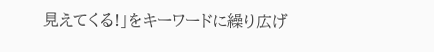見えてくる!」をキーワードに繰り広げ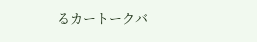るカートークバ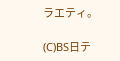ラエティ。

(C)BS日テ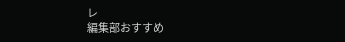レ
編集部おすすめ